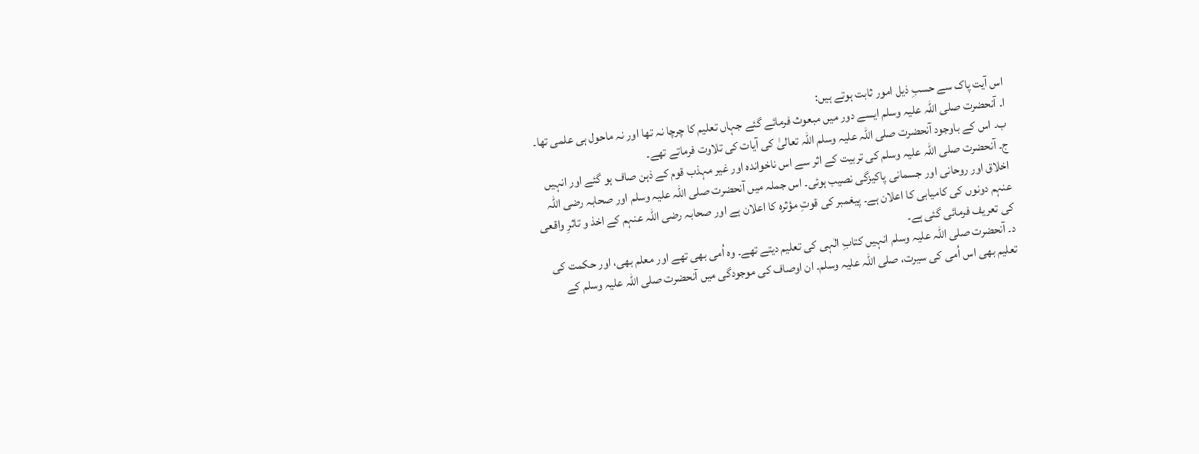اس آیت پاک سے حسبِ ذیل امور ثابت ہوتے ہیں:
ا۔ آنحضرت صلی اللہ علیہ وسلم ایسے دور میں مبعوث فرمائے گئے جہاں تعلیم کا چرچا نہ تھا اور نہ ماحول ہی علمی تھا۔
ب۔ اس کے باوجود آنحضرت صلی اللہ علیہ وسلم اللہ تعالیٰ کی آیات کی تلاوت فرماتے تھے۔
ج۔ آنحضرت صلی اللہ علیہ وسلم کی تربیت کے اثر سے اس ناخواندہ اور غیر مہذب قوم کے ذہن صاف ہو گئے اور انہیں اخلاق اور روحانی اور جسمانی پاکیزگی نصیب ہوئی۔ اس جملہ میں آنحضرت صلی اللہ علیہ وسلم اور صحابہ رضی اللہ عنہم دونوں کی کامیابی کا اعلان ہے۔ پیغمبر کی قوتِ مؤثرہ کا اعلان ہے اور صحابہ رضی اللہ عنہم کے اخذ و تاثرِ واقعی کی تعریف فرمائی گئی ہے۔
د۔ آنحضرت صلی اللہ علیہ وسلم انہیں کتابِ الٰہی کی تعلیم دیتے تھے۔ وہ اُمی بھی تھے اور معلم بھی، اور حکمت کی تعلیم بھی اس اُمی کی سیرت، صلی اللہ علیہ وسلم۔ ان اوصاف کی موجودگی میں آنحضرت صلی اللہ علیہ وسلم کے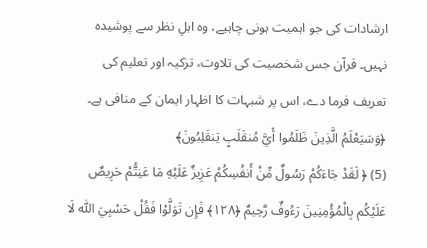ارشادات کی جو اہمیت ہونی چاہیے، وہ اہلِ نظر سے پوشیدہ نہیں۔ قرآن جس شخصیت کی تلاوت، تزکیہ اور تعلیم کی تعریف فرما دے، اس پر شبہات کا اظہار ایمان کے منافی ہے۔ ﴿وَسَيَعْلَمُ الَّذِينَ ظَلَمُوا أَيَّ مُنقَلَبٍ يَنقَلِبُونَ﴾
(5) ﴿ لَقَدْ جَاءَكُمْ رَسُولٌ مِّنْ أَنفُسِكُمْ عَزِيزٌ عَلَيْهِ مَا عَنِتُّمْ حَرِيصٌ عَلَيْكُم بِالْمُؤْمِنِينَ رَءُوفٌ رَّحِيمٌ ﴿١٢٨﴾ فَإِن تَوَلَّوْا فَقُلْ حَسْبِيَ اللّٰه لَا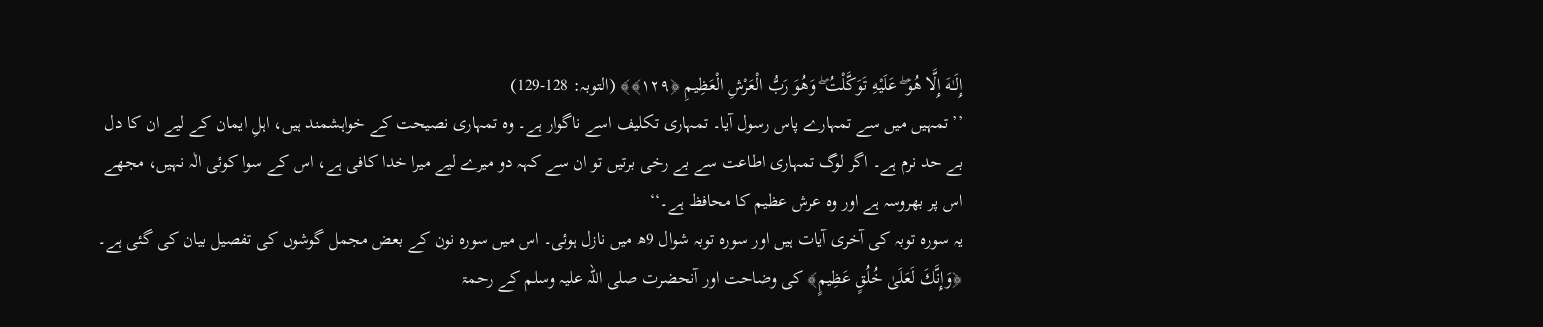إِلَـٰهَ إِلَّا هُوَ ۖ عَلَيْهِ تَوَكَّلْتُ ۖ وَهُوَ رَبُّ الْعَرْشِ الْعَظِيمِ ﴿١٢٩﴾﴾ (التوبہ: 128-129)
’’تمہیں میں سے تمہارے پاس رسول آیا۔ تمہاری تکلیف اسے ناگوار ہے۔ وہ تمہاری نصیحت کے خواہشمند ہیں، اہلِ ایمان کے لیے ان کا دل بے حد نرم ہے۔ اگر لوگ تمہاری اطاعت سے بے رخی برتیں تو ان سے کہہ دو میرے لیے میرا خدا کافی ہے، اس کے سوا کوئی الٰہ نہیں، مجھے اس پر بھروسہ ہے اور وہ عرش عظیم کا محافظ ہے۔‘‘
یہ سورہ توبہ کی آخری آیات ہیں اور سورہ توبہ شوال 9ھ میں نازل ہوئی۔ اس میں سورہ نون کے بعض مجمل گوشوں کی تفصیل بیان کی گئی ہے۔ ﴿وَإِنَّكَ لَعَلَىٰ خُلُقٍ عَظِيمٍ﴾ کی وضاحت اور آنحضرت صلی اللہ علیہ وسلم کے رحمۃ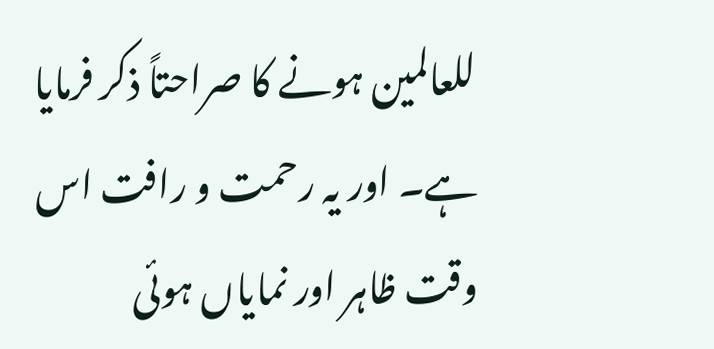للعالمین ہونے کا صراحتاً ذکر فرمایا ہے۔ اور یہ رحمت و رافت اس وقت ظاہر اور نمایاں ہوئی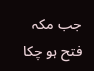جب مکہ فتح ہو چکا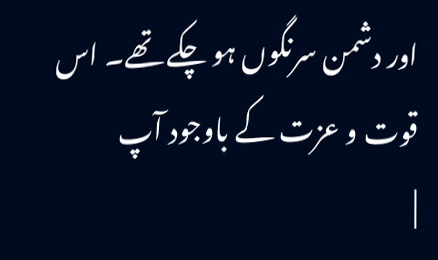اور دشمن سرنگوں ہو چکے تھے۔ اس قوت و عزت کے باوجود آپ
|